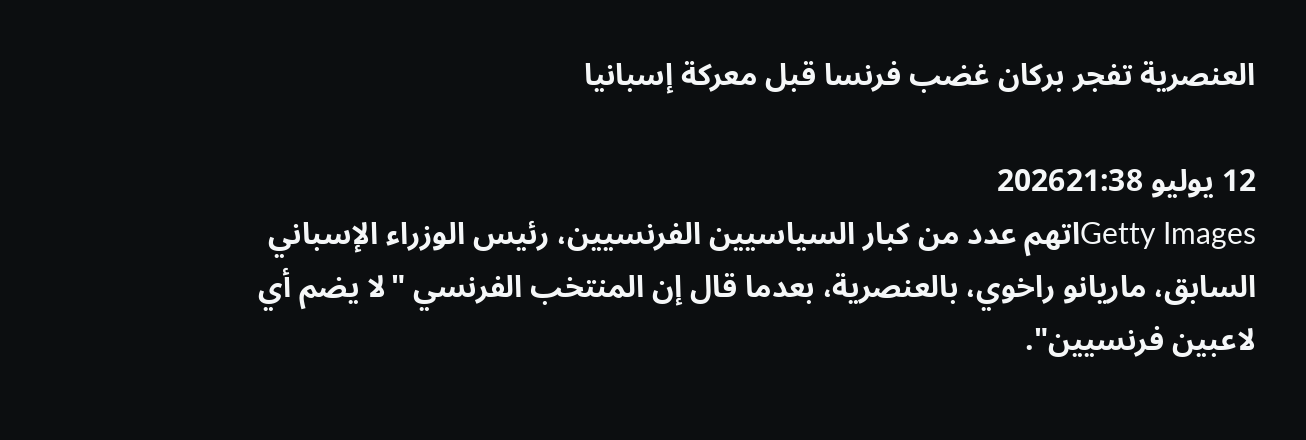العنصرية تفجر بركان غضب فرنسا قبل معركة إسبانيا

12 يوليو 202621:38
Getty Imagesاتهم عدد من كبار السياسيين الفرنسيين، رئيس الوزراء الإسباني السابق، ماريانو راخوي، بالعنصرية، بعدما قال إن المنتخب الفرنسي "لا يضم أي لاعبين فرنسيين".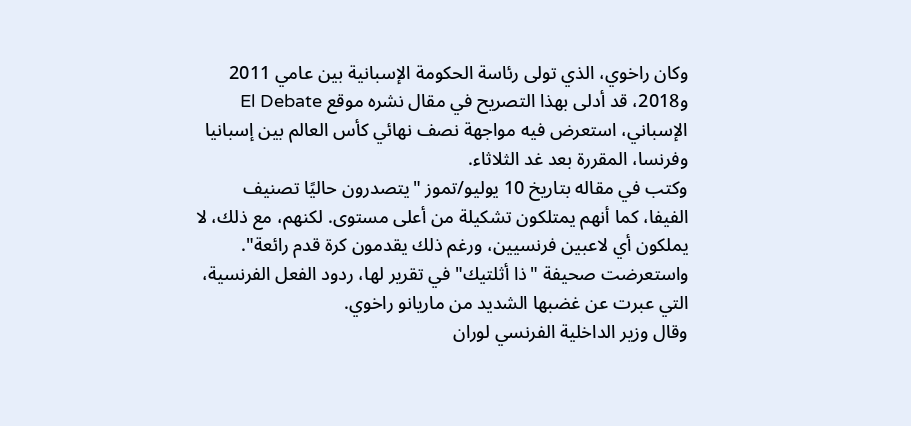وكان راخوي، الذي تولى رئاسة الحكومة الإسبانية بين عامي 2011 و2018، قد أدلى بهذا التصريح في مقال نشره موقع El Debate الإسباني، استعرض فيه مواجهة نصف نهائي كأس العالم بين إسبانيا وفرنسا، المقررة بعد غد الثلاثاء.
وكتب في مقاله بتاريخ 10 يوليو/تموز "يتصدرون حاليًا تصنيف الفيفا، كما أنهم يمتلكون تشكيلة من أعلى مستوى. لكنهم، مع ذلك، لا يملكون أي لاعبين فرنسيين، ورغم ذلك يقدمون كرة قدم رائعة".
واستعرضت صحيفة "ذا أثلتيك" في تقرير لها، ردود الفعل الفرنسية، التي عبرت عن غضبها الشديد من ماريانو راخوي.
وقال وزير الداخلية الفرنسي لوران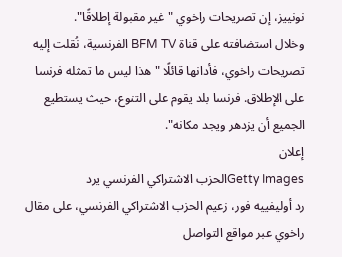نونييز، إن تصريحات راخوي "غير مقبولة إطلاقًا".
وخلال استضافته على قناة BFM TV الفرنسية، نُقلت إليه تصريحات راخوي، فأدانها قائلًا "هذا ليس ما تمثله فرنسا على الإطلاق. فرنسا بلد يقوم على التنوع، حيث يستطيع الجميع أن يزدهر ويجد مكانه".
إعلان
Getty Imagesالحزب الاشتراكي الفرنسي يرد
رد أوليفييه فور، زعيم الحزب الاشتراكي الفرنسي، على مقال راخوي عبر مواقع التواصل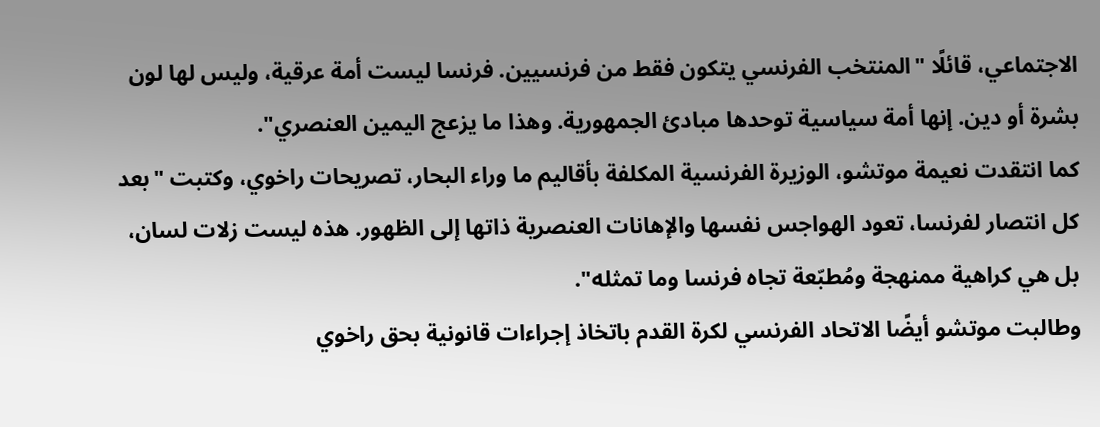الاجتماعي، قائلًا "المنتخب الفرنسي يتكون فقط من فرنسيين. فرنسا ليست أمة عرقية، وليس لها لون بشرة أو دين. إنها أمة سياسية توحدها مبادئ الجمهورية. وهذا ما يزعج اليمين العنصري".
كما انتقدت نعيمة موتشو، الوزيرة الفرنسية المكلفة بأقاليم ما وراء البحار، تصريحات راخوي، وكتبت "بعد كل انتصار لفرنسا، تعود الهواجس نفسها والإهانات العنصرية ذاتها إلى الظهور. هذه ليست زلات لسان، بل هي كراهية ممنهجة ومُطبّعة تجاه فرنسا وما تمثله".
وطالبت موتشو أيضًا الاتحاد الفرنسي لكرة القدم باتخاذ إجراءات قانونية بحق راخوي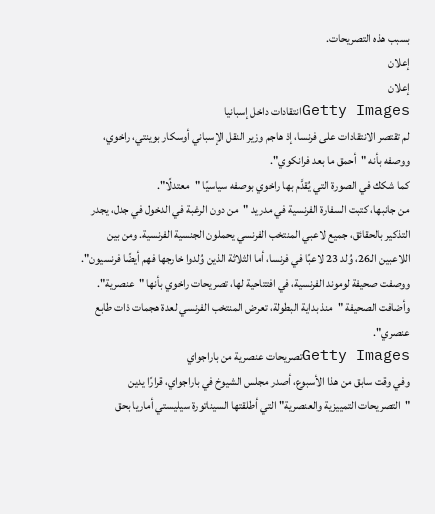بسبب هذه التصريحات.
إعلان
إعلان
Getty Imagesانتقادات داخل إسبانيا
لم تقتصر الانتقادات على فرنسا، إذ هاجم وزير النقل الإسباني أوسكار بوينتي، راخوي، ووصفه بأنه "أحمق ما بعد فرانكوي".
كما شكك في الصورة التي يُقدَّم بها راخوي بوصفه سياسيًا "معتدلًا".
من جانبها، كتبت السفارة الفرنسية في مدريد "من دون الرغبة في الدخول في جدل، يجدر التذكير بالحقائق، جميع لاعبي المنتخب الفرنسي يحملون الجنسية الفرنسية. ومن بين اللاعبين الـ26، وُلد 23 لاعبًا في فرنسا، أما الثلاثة الذين وُلدوا خارجها فهم أيضًا فرنسيون".
ووصفت صحيفة لوموند الفرنسية، في افتتاحية لها، تصريحات راخوي بأنها "عنصرية".
وأضافت الصحيفة "منذ بداية البطولة، تعرض المنتخب الفرنسي لعدة هجمات ذات طابع عنصري".
Getty Imagesتصريحات عنصرية من باراجواي
وفي وقت سابق من هذا الأسبوع، أصدر مجلس الشيوخ في باراجواي، قرارًا يدين "التصريحات التمييزية والعنصرية" التي أطلقتها السيناتورة سيليستي أماريا بحق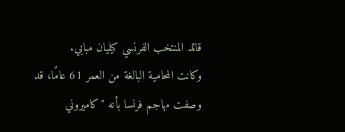قائد المنتخب الفرنسي كيليان مبابي.
وكانت المحامية البالغة من العمر 61 عامًا، قد وصفت مهاجم فرنسا بأنه "كاميروني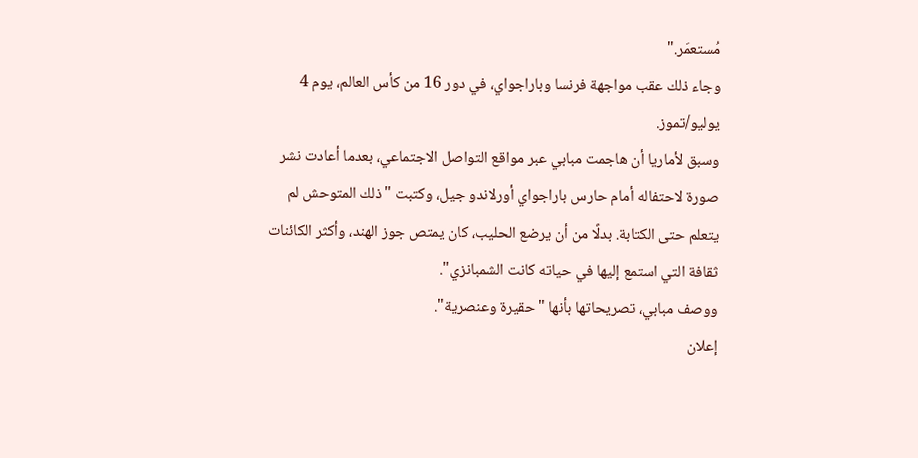مُستعمَر."
وجاء ذلك عقب مواجهة فرنسا وباراجواي، في دور 16 من كأس العالم، يوم 4 يوليو/تموز.
وسبق لأماريا أن هاجمت مبابي عبر مواقع التواصل الاجتماعي، بعدما أعادت نشر صورة لاحتفاله أمام حارس باراجواي أورلاندو جيل، وكتبت "ذلك المتوحش لم يتعلم حتى الكتابة. بدلًا من أن يرضع الحليب، كان يمتص جوز الهند، وأكثر الكائنات ثقافة التي استمع إليها في حياته كانت الشمبانزي".
ووصف مبابي، تصريحاتها بأنها "حقيرة وعنصرية".
إعلان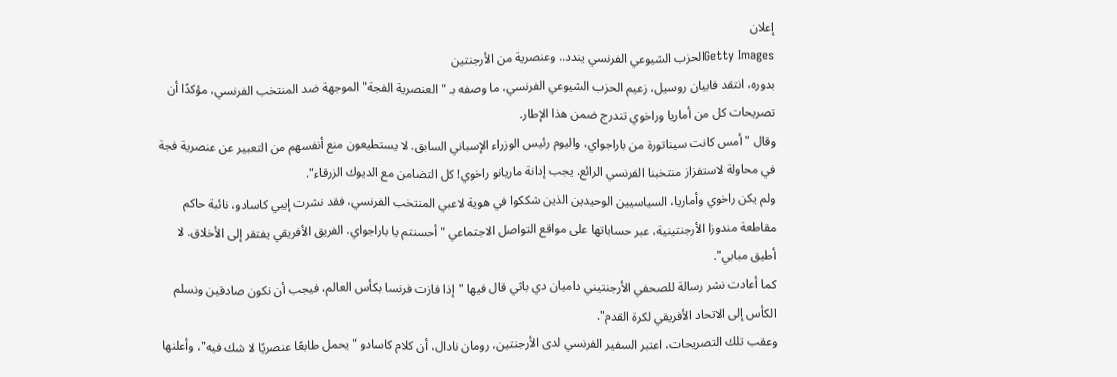إعلان
Getty Imagesالحزب الشيوعي الفرنسي يندد.. وعنصرية من الأرجنتين
بدوره، انتقد فابيان روسيل، زعيم الحزب الشيوعي الفرنسي، ما وصفه بـ "العنصرية الفجة" الموجهة ضد المنتخب الفرنسي، مؤكدًا أن تصريحات كل من أماريا وراخوي تندرج ضمن هذا الإطار.
وقال "أمس كانت سيناتورة من باراجواي، واليوم رئيس الوزراء الإسباني السابق. لا يستطيعون منع أنفسهم من التعبير عن عنصرية فجة في محاولة لاستفزاز منتخبنا الفرنسي الرائع. يجب إدانة ماريانو راخوي! كل التضامن مع الديوك الزرقاء".
ولم يكن راخوي وأماريا، السياسيين الوحيدين الذين شككوا في هوية لاعبي المنتخب الفرنسي، فقد نشرت إيبي كاسادو، نائبة حاكم مقاطعة مندوزا الأرجنتينية، عبر حساباتها على مواقع التواصل الاجتماعي "أحسنتم يا باراجواي. الفريق الأفريقي يفتقر إلى الأخلاق. لا أطيق مبابي".
كما أعادت نشر رسالة للصحفي الأرجنتيني داميان دي باثي قال فيها "إذا فازت فرنسا بكأس العالم، فيجب أن نكون صادقين ونسلم الكأس إلى الاتحاد الأفريقي لكرة القدم".
وعقب تلك التصريحات، اعتبر السفير الفرنسي لدى الأرجنتين، رومان نادال، أن كلام كاسادو "يحمل طابعًا عنصريًا لا شك فيه"، وأعلنها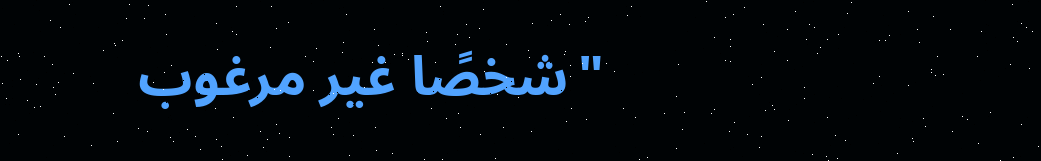"شخصًا غير مرغوب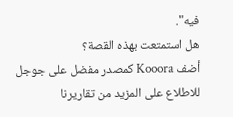فيه".
هل استمتعت بهذه القصة؟
أضف Kooora كمصدر مفضل على جوجل للاطلاع على المزيد من تقاريرنا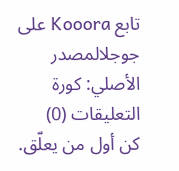تابع Kooora على جوجلالمصدر الأصلي: كورة
التعليقات (0)
كن أول من يعلّق.